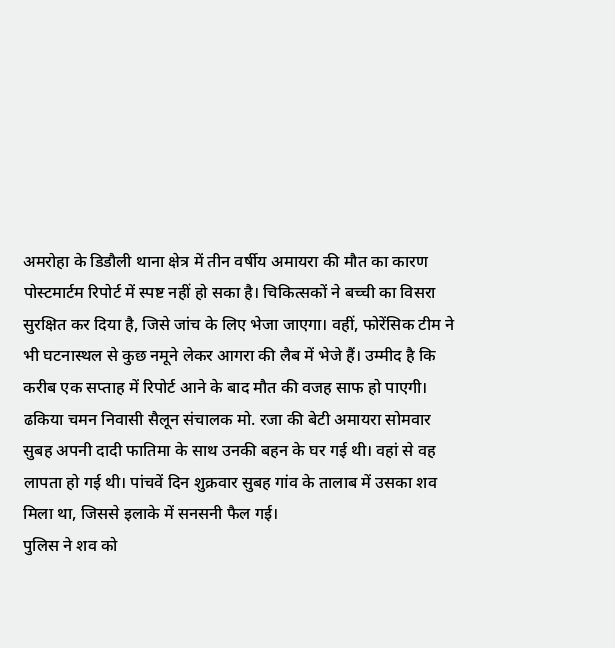अमरोहा के डिडौली थाना क्षेत्र में तीन वर्षीय अमायरा की मौत का कारण पोस्टमार्टम रिपोर्ट में स्पष्ट नहीं हो सका है। चिकित्सकों ने बच्ची का विसरा सुरक्षित कर दिया है, जिसे जांच के लिए भेजा जाएगा। वहीं, फोरेंसिक टीम ने भी घटनास्थल से कुछ नमूने लेकर आगरा की लैब में भेजे हैं। उम्मीद है कि करीब एक सप्ताह में रिपोर्ट आने के बाद मौत की वजह साफ हो पाएगी। ढकिया चमन निवासी सैलून संचालक मो. रजा की बेटी अमायरा सोमवार सुबह अपनी दादी फातिमा के साथ उनकी बहन के घर गई थी। वहां से वह लापता हो गई थी। पांचवें दिन शुक्रवार सुबह गांव के तालाब में उसका शव मिला था, जिससे इलाके में सनसनी फैल गई।
पुलिस ने शव को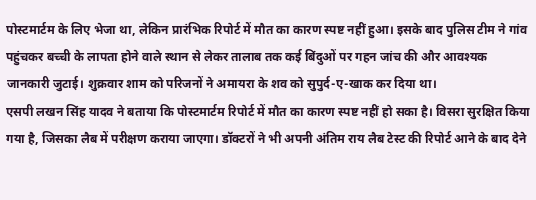पोस्टमार्टम के लिए भेजा था, लेकिन प्रारंभिक रिपोर्ट में मौत का कारण स्पष्ट नहीं हुआ। इसके बाद पुलिस टीम ने गांव पहुंचकर बच्ची के लापता होने वाले स्थान से लेकर तालाब तक कई बिंदुओं पर गहन जांच की और आवश्यक जानकारी जुटाई। शुक्रवार शाम को परिजनों ने अमायरा के शव को सुपुर्द-ए-खाक कर दिया था।
एसपी लखन सिंह यादव ने बताया कि पोस्टमार्टम रिपोर्ट में मौत का कारण स्पष्ट नहीं हो सका है। विसरा सुरक्षित किया गया है, जिसका लैब में परीक्षण कराया जाएगा। डॉक्टरों ने भी अपनी अंतिम राय लैब टेस्ट की रिपोर्ट आने के बाद देने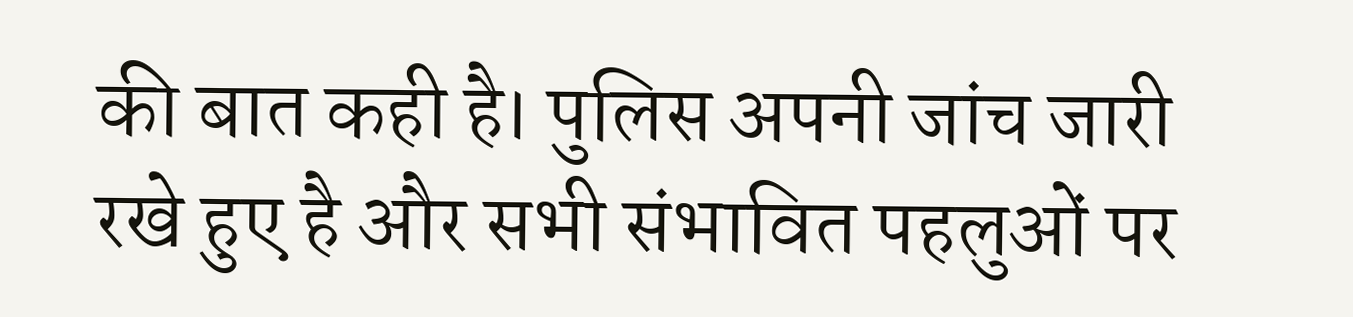की बात कही है। पुलिस अपनी जांच जारी रखे हुए है और सभी संभावित पहलुओं पर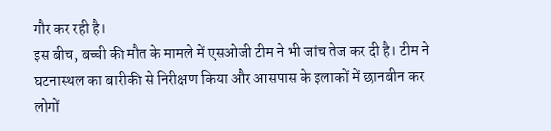गौर कर रही है।
इस बीच, बच्ची की मौत के मामले में एसओजी टीम ने भी जांच तेज कर दी है। टीम ने घटनास्थल का बारीकी से निरीक्षण किया और आसपास के इलाकों में छानबीन कर लोगों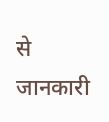से जानकारी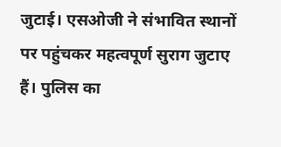जुटाई। एसओजी ने संभावित स्थानों पर पहुंचकर महत्वपूर्ण सुराग जुटाए हैं। पुलिस का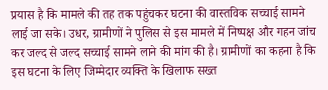प्रयास है कि मामले की तह तक पहुंचकर घटना की वास्तविक सच्चाई सामने लाई जा सके। उधर, ग्रामीणों ने पुलिस से इस मामले में निष्पक्ष और गहन जांच कर जल्द से जल्द सच्चाई सामने लाने की मांग की है। ग्रामीणों का कहना है कि इस घटना के लिए जिम्मेदार व्यक्ति के खिलाफ सख्त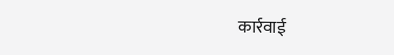कार्रवाई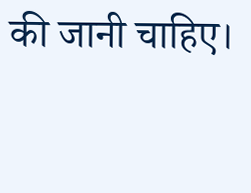की जानी चाहिए।